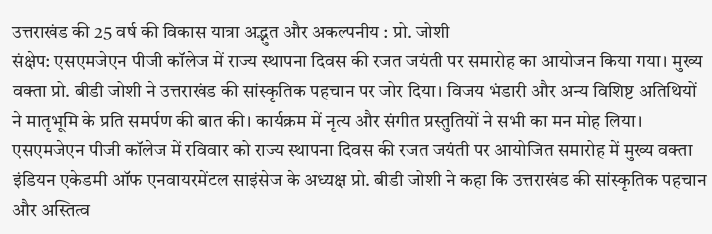उत्तराखंड की 25 वर्ष की विकास यात्रा अद्भुत और अकल्पनीय : प्रो. जोशी
संक्षेप: एसएमजेएन पीजी कॉलेज में राज्य स्थापना दिवस की रजत जयंती पर समारोह का आयोजन किया गया। मुख्य वक्ता प्रो. बीडी जोशी ने उत्तराखंड की सांस्कृतिक पहचान पर जोर दिया। विजय भंडारी और अन्य विशिष्ट अतिथियों ने मातृभूमि के प्रति समर्पण की बात की। कार्यक्रम में नृत्य और संगीत प्रस्तुतियों ने सभी का मन मोह लिया।
एसएमजेएन पीजी कॉलेज में रविवार को राज्य स्थापना दिवस की रजत जयंती पर आयोजित समारोह में मुख्य वक्ता इंडियन एकेडमी ऑफ एनवायरमेंटल साइंसेज के अध्यक्ष प्रो. बीडी जोशी ने कहा कि उत्तराखंड की सांस्कृतिक पहचान और अस्तित्व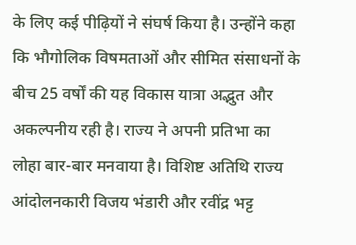के लिए कई पीढ़ियों ने संघर्ष किया है। उन्होंने कहा कि भौगोलिक विषमताओं और सीमित संसाधनों के बीच 25 वर्षों की यह विकास यात्रा अद्भुत और अकल्पनीय रही है। राज्य ने अपनी प्रतिभा का लोहा बार-बार मनवाया है। विशिष्ट अतिथि राज्य आंदोलनकारी विजय भंडारी और रवींद्र भट्ट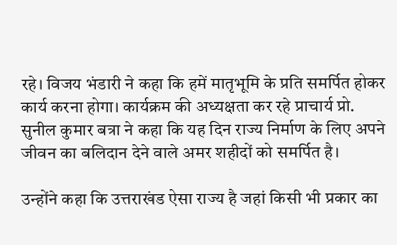रहे। विजय भंडारी ने कहा कि हमें मातृभूमि के प्रति समर्पित होकर कार्य करना होगा। कार्यक्रम की अध्यक्षता कर रहे प्राचार्य प्रो. सुनील कुमार बत्रा ने कहा कि यह दिन राज्य निर्माण के लिए अपने जीवन का बलिदान देने वाले अमर शहीदों को समर्पित है।

उन्होंने कहा कि उत्तराखंड ऐसा राज्य है जहां किसी भी प्रकार का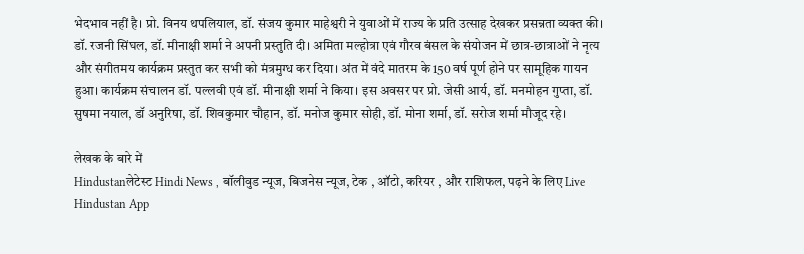भेदभाव नहीं है। प्रो. विनय थपलियाल, डॉ. संजय कुमार माहेश्वरी ने युवाओं में राज्य के प्रति उत्साह देखकर प्रसन्नता व्यक्त की। डॉ. रजनी सिंघल, डॉ. मीनाक्षी शर्मा ने अपनी प्रस्तुति दी। अमिता मल्होत्रा एवं गौरव बंसल के संयोजन में छात्र-छात्राओं ने नृत्य और संगीतमय कार्यक्रम प्रस्तुत कर सभी को मंत्रमुग्ध कर दिया। अंत में वंदे मातरम के 150 वर्ष पूर्ण होने पर सामूहिक गायन हुआ। कार्यक्रम संचालन डॉ. पल्लवी एवं डॉ. मीनाक्षी शर्मा ने किया। इस अवसर पर प्रो. जेसी आर्य, डॉ. मनमोहन गुप्ता, डॉ. सुषमा नयाल, डॉ अनुरिषा, डॉ. शिवकुमार चौहान, डॉ. मनोज कुमार सोही, डॉ. मोना शर्मा, डॉ. सरोज शर्मा मौजूद रहे।

लेखक के बारे में
Hindustanलेटेस्ट Hindi News , बॉलीवुड न्यूज, बिजनेस न्यूज, टेक , ऑटो, करियर , और राशिफल, पढ़ने के लिए Live Hindustan App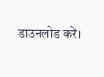डाउनलोड करें।